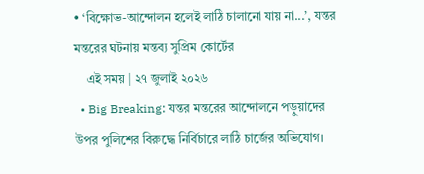• ‘বিক্ষোভ-আন্দোলন হলেই লাঠি চালানো যায় না...’, যন্তর মন্তরের ঘটনায় মন্তব্য সুপ্রিম কোর্টের
    এই সময় | ২৭ জুলাই ২০২৬
  • Big Breaking: যন্তর মন্তরের আন্দোলনে পড়ুয়াদের উপর পুলিশের বিরুদ্ধে নির্বিচারে লাঠি চার্জের অভিযোগ।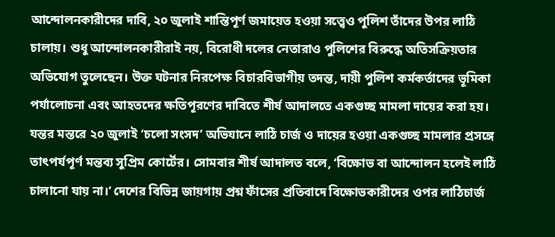আন্দোলনকারীদের দাবি, ২০ জুলাই শান্তিপূর্ণ জমায়েত হওয়া সত্ত্বেও পুলিশ তাঁদের উপর লাঠি চালায়। শুধু আন্দোলনকারীরাই নয়, বিরোধী দলের নেতারাও পুলিশের বিরুদ্ধে অতিসক্রিয়তার অভিযোগ তুলেছেন। উক্ত ঘটনার নিরপেক্ষ বিচারবিভাগীয় তদন্ত, দায়ী পুলিশ কর্মকর্তাদের ভূমিকা পর্যালোচনা এবং আহতদের ক্ষতিপূরণের দাবিতে শীর্ষ আদালতে একগুচ্ছ মামলা দায়ের করা হয়। যন্তর মন্তরে ২০ জুলাই ‘চলো সংসদ’ অভিযানে লাঠি চার্জ ও দায়ের হওয়া একগুচ্ছ মামলার প্রসঙ্গে তাৎপর্যপূর্ণ মন্তব্য সুপ্রিম কোর্টের। সোমবার শীর্ষ আদালত বলে, ‘বিক্ষোভ বা আন্দোলন হলেই লাঠি চালানো যায় না।’ দেশের বিভিন্ন জায়গায় প্রশ্ন ফাঁসের প্রতিবাদে বিক্ষোভকারীদের ওপর লাঠিচার্জ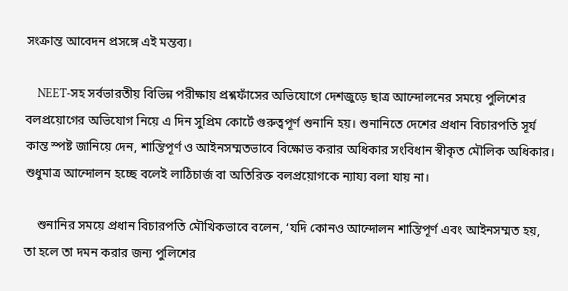সংক্রান্ত আবেদন প্রসঙ্গে এই মন্তব্য।

    NEET-সহ সর্বভারতীয় বিভিন্ন পরীক্ষায় প্রশ্নফাঁসের অভিযোগে দেশজুড়ে ছাত্র আন্দোলনের সময়ে পুলিশের বলপ্রয়োগের অভিযোগ নিয়ে এ দিন সুপ্রিম কোর্টে গুরুত্বপূর্ণ শুনানি হয়। শুনানিতে দেশের প্রধান বিচারপতি সূর্য কান্ত স্পষ্ট জানিয়ে দেন, শান্তিপূর্ণ ও আইনসম্মতভাবে বিক্ষোভ করার অধিকার সংবিধান স্বীকৃত মৌলিক অধিকার। শুধুমাত্র আন্দোলন হচ্ছে বলেই লাঠিচার্জ বা অতিরিক্ত বলপ্রয়োগকে ন্যায্য বলা যায় না।

    শুনানির সময়ে প্রধান বিচারপতি মৌখিকভাবে বলেন, ‘যদি কোনও আন্দোলন শান্তিপূর্ণ এবং আইনসম্মত হয়, তা হলে তা দমন করার জন্য পুলিশের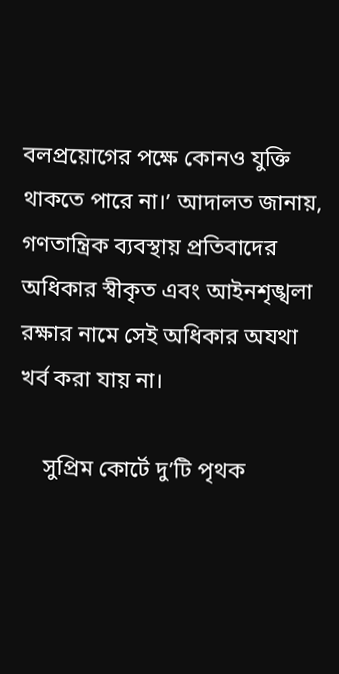বলপ্রয়োগের পক্ষে কোনও যুক্তি থাকতে পারে না।’ আদালত জানায়, গণতান্ত্রিক ব্যবস্থায় প্রতিবাদের অধিকার স্বীকৃত এবং আইনশৃঙ্খলা রক্ষার নামে সেই অধিকার অযথা খর্ব করা যায় না।

    সুপ্রিম কোর্টে দু’টি পৃথক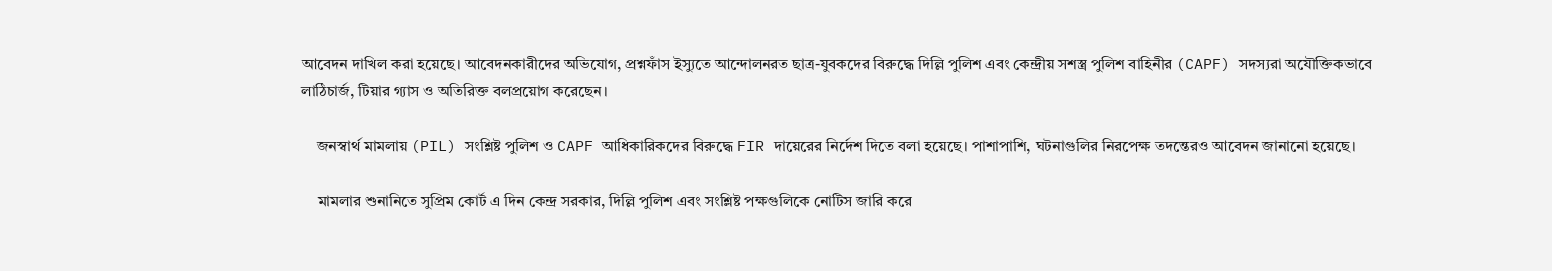আবেদন দাখিল করা হয়েছে। আবেদনকারীদের অভিযোগ, প্রশ্নফাঁস ইস্যুতে আন্দোলনরত ছাত্র-যুবকদের বিরুদ্ধে দিল্লি পুলিশ এবং কেন্দ্রীয় সশস্ত্র পুলিশ বাহিনীর (CAPF) সদস্যরা অযৌক্তিকভাবে লাঠিচার্জ, টিয়ার গ্যাস ও অতিরিক্ত বলপ্রয়োগ করেছেন।

    জনস্বার্থ মামলায় (PIL) সংশ্লিষ্ট পুলিশ ও CAPF আধিকারিকদের বিরুদ্ধে FIR দায়েরের নির্দেশ দিতে বলা হয়েছে। পাশাপাশি, ঘটনাগুলির নিরপেক্ষ তদন্তেরও আবেদন জানানো হয়েছে।

    মামলার শুনানিতে সুপ্রিম কোর্ট এ দিন কেন্দ্র সরকার, দিল্লি পুলিশ এবং সংশ্লিষ্ট পক্ষগুলিকে নোটিস জারি করে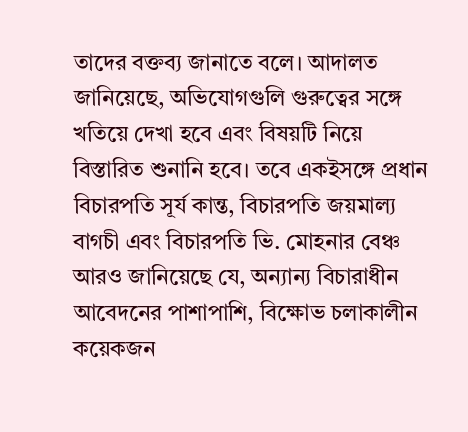তাদের বক্তব্য জানাতে বলে। আদালত জানিয়েছে, অভিযোগগুলি গুরুত্বের সঙ্গে খতিয়ে দেখা হবে এবং বিষয়টি নিয়ে বিস্তারিত শুনানি হবে। তবে একইসঙ্গে প্রধান বিচারপতি সূর্য কান্ত, বিচারপতি জয়মাল্য বাগচী এবং বিচারপতি ভি. মোহনার বেঞ্চ আরও জানিয়েছে যে, অন্যান্য বিচারাধীন আবেদনের পাশাপাশি, বিক্ষোভ চলাকালীন কয়েকজন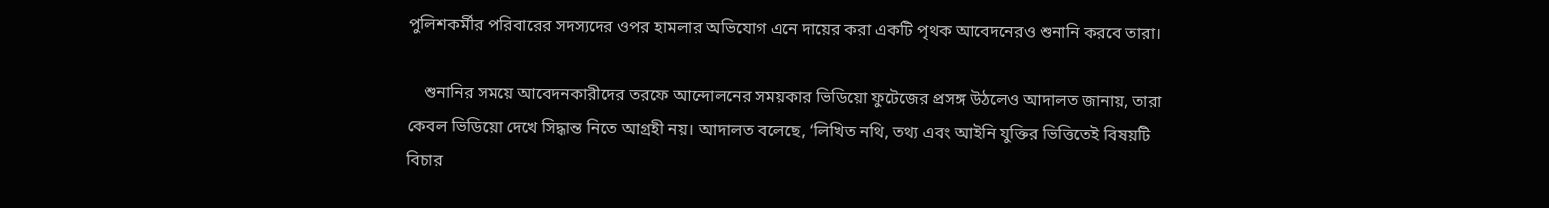পুলিশকর্মীর পরিবারের সদস্যদের ওপর হামলার অভিযোগ এনে দায়ের করা একটি পৃথক আবেদনেরও শুনানি করবে তারা।

    শুনানির সময়ে আবেদনকারীদের তরফে আন্দোলনের সময়কার ভিডিয়ো ফুটেজের প্রসঙ্গ উঠলেও আদালত জানায়, তারা কেবল ভিডিয়ো দেখে সিদ্ধান্ত নিতে আগ্রহী নয়। আদালত বলেছে, ‘লিখিত নথি, তথ্য এবং আইনি যুক্তির ভিত্তিতেই বিষয়টি বিচার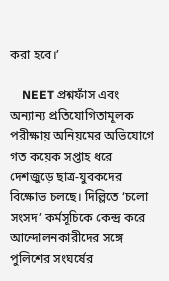করা হবে।’

    NEET প্রশ্নফাঁস এবং অন্যান্য প্রতিযোগিতামূলক পরীক্ষায় অনিয়মের অভিযোগে গত কয়েক সপ্তাহ ধরে দেশজুড়ে ছাত্র-যুবকদের বিক্ষোভ চলছে। দিল্লিতে ‘চলো সংসদ’ কর্মসূচিকে কেন্দ্র করে আন্দোলনকারীদের সঙ্গে পুলিশের সংঘর্ষের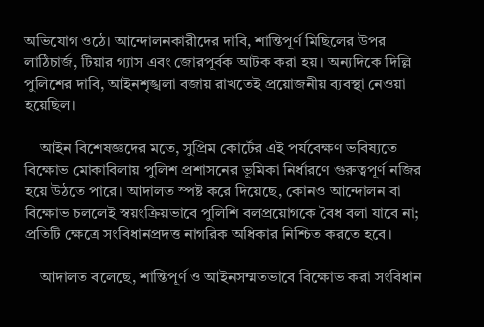অভিযোগ ওঠে। আন্দোলনকারীদের দাবি, শান্তিপূর্ণ মিছিলের উপর লাঠিচার্জ, টিয়ার গ্যাস এবং জোরপূর্বক আটক করা হয়। অন্যদিকে দিল্লি পুলিশের দাবি, আইনশৃঙ্খলা বজায় রাখতেই প্রয়োজনীয় ব্যবস্থা নেওয়া হয়েছিল।

    আইন বিশেষজ্ঞদের মতে, সুপ্রিম কোর্টের এই পর্যবেক্ষণ ভবিষ্যতে বিক্ষোভ মোকাবিলায় পুলিশ প্রশাসনের ভূমিকা নির্ধারণে গুরুত্বপূর্ণ নজির হয়ে উঠতে পারে। আদালত স্পষ্ট করে দিয়েছে, কোনও আন্দোলন বা বিক্ষোভ চললেই স্বয়ংক্রিয়ভাবে পুলিশি বলপ্রয়োগকে বৈধ বলা যাবে না; প্রতিটি ক্ষেত্রে সংবিধানপ্রদত্ত নাগরিক অধিকার নিশ্চিত করতে হবে।

    আদালত বলেছে, শান্তিপূর্ণ ও আইনসম্মতভাবে বিক্ষোভ করা সংবিধান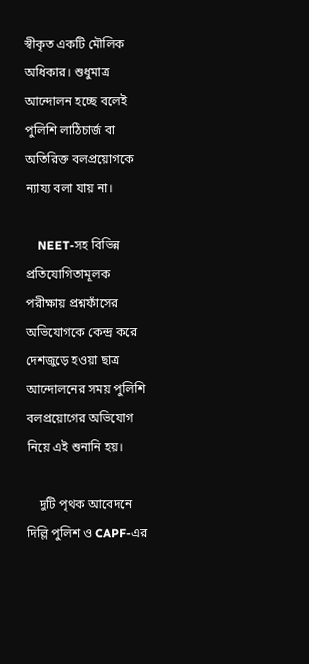স্বীকৃত একটি মৌলিক অধিকার। শুধুমাত্র আন্দোলন হচ্ছে বলেই পুলিশি লাঠিচার্জ বা অতিরিক্ত বলপ্রয়োগকে ন্যায্য বলা যায় না।

    NEET-সহ বিভিন্ন প্রতিযোগিতামূলক পরীক্ষায় প্রশ্নফাঁসের অভিযোগকে কেন্দ্র করে দেশজুড়ে হওয়া ছাত্র আন্দোলনের সময় পুলিশি বলপ্রয়োগের অভিযোগ নিয়ে এই শুনানি হয়।

    দুটি পৃথক আবেদনে দিল্লি পুলিশ ও CAPF-এর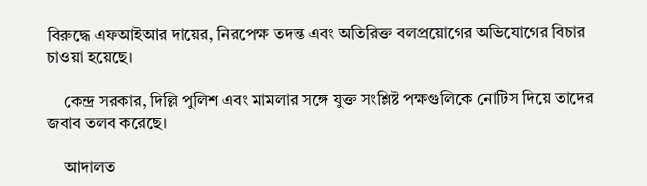বিরুদ্ধে এফআইআর দায়ের, নিরপেক্ষ তদন্ত এবং অতিরিক্ত বলপ্রয়োগের অভিযোগের বিচার চাওয়া হয়েছে।

    কেন্দ্র সরকার, দিল্লি পুলিশ এবং মামলার সঙ্গে যুক্ত সংশ্লিষ্ট পক্ষগুলিকে নোটিস দিয়ে তাদের জবাব তলব করেছে।

    আদালত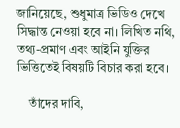জানিয়েছে, শুধুমাত্র ভিডিও দেখে সিদ্ধান্ত নেওয়া হবে না। লিখিত নথি, তথ্য-প্রমাণ এবং আইনি যুক্তির ভিত্তিতেই বিষয়টি বিচার করা হবে।

    তাঁদের দাবি,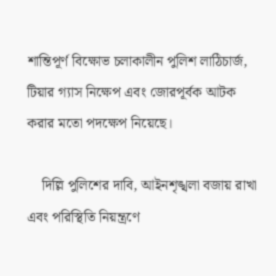শান্তিপূর্ণ বিক্ষোভ চলাকালীন পুলিশ লাঠিচার্জ, টিয়ার গ্যাস নিক্ষেপ এবং জোরপূর্বক আটক করার মতো পদক্ষেপ নিয়েছে।

    দিল্লি পুলিশের দাবি, আইনশৃঙ্খলা বজায় রাখা এবং পরিস্থিতি নিয়ন্ত্রণে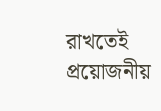রাখতেই প্রয়োজনীয়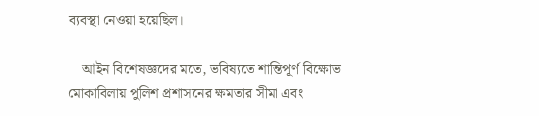ব্যবস্থা নেওয়া হয়েছিল।

    আইন বিশেষজ্ঞদের মতে, ভবিষ্যতে শান্তিপূর্ণ বিক্ষোভ মোকাবিলায় পুলিশ প্রশাসনের ক্ষমতার সীমা এবং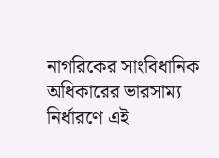নাগরিকের সাংবিধানিক অধিকারের ভারসাম্য নির্ধারণে এই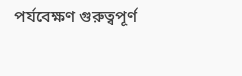পর্যবেক্ষণ গুরুত্বপূর্ণ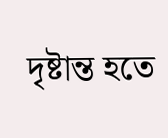দৃষ্টান্ত হতে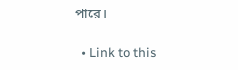পারে।

  • Link to this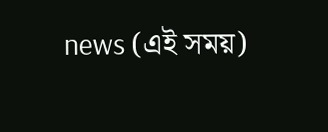news (এই সময়)